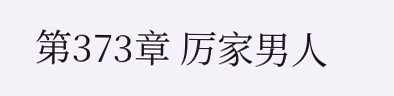第373章 厉家男人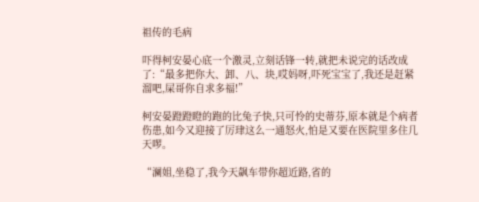祖传的毛病

吓得柯安晏心底一个激灵,立刻话锋一转,就把未说完的话改成了:“最多把你大、卸、八、块,哎妈呀,吓死宝宝了,我还是赶紧溜吧,屎哥你自求多福!”

柯安晏蹬蹬瞪的跑的比兔子快,只可怜的史蒂芬,原本就是个病者伤患,如今又迎接了厉珒这么一通怒火,怕是又要在医院里多住几天啰。

“澜姐,坐稳了,我今天飙车带你超近路,省的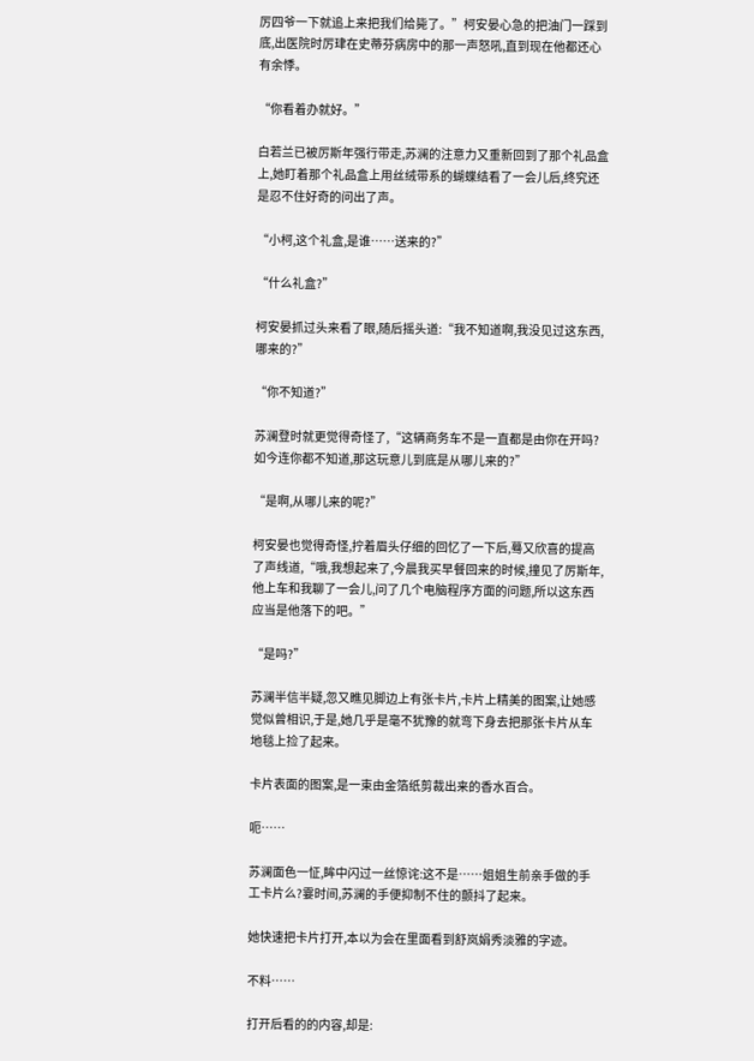厉四爷一下就追上来把我们给毙了。”柯安晏心急的把油门一踩到底,出医院时厉珒在史蒂芬病房中的那一声怒吼,直到现在他都还心有余悸。

“你看着办就好。”

白若兰已被厉斯年强行带走,苏澜的注意力又重新回到了那个礼品盒上,她盯着那个礼品盒上用丝绒带系的蝴蝶结看了一会儿后,终究还是忍不住好奇的问出了声。

“小柯,这个礼盒,是谁……送来的?”

“什么礼盒?”

柯安晏抓过头来看了眼,随后摇头道:“我不知道啊,我没见过这东西,哪来的?”

“你不知道?”

苏澜登时就更觉得奇怪了,“这辆商务车不是一直都是由你在开吗?如今连你都不知道,那这玩意儿到底是从哪儿来的?”

“是啊,从哪儿来的呢?”

柯安晏也觉得奇怪,拧着眉头仔细的回忆了一下后,蓦又欣喜的提高了声线道,“哦,我想起来了,今晨我买早餐回来的时候,撞见了厉斯年,他上车和我聊了一会儿,问了几个电脑程序方面的问题,所以这东西应当是他落下的吧。”

“是吗?”

苏澜半信半疑,忽又瞧见脚边上有张卡片,卡片上精美的图案,让她感觉似曾相识,于是,她几乎是毫不犹豫的就弯下身去把那张卡片从车地毯上捡了起来。

卡片表面的图案,是一束由金箔纸剪裁出来的香水百合。

呃……

苏澜面色一怔,眸中闪过一丝惊诧:这不是……姐姐生前亲手做的手工卡片么?霎时间,苏澜的手便抑制不住的颤抖了起来。

她快速把卡片打开,本以为会在里面看到舒岚娟秀淡雅的字迹。

不料……

打开后看的的内容,却是: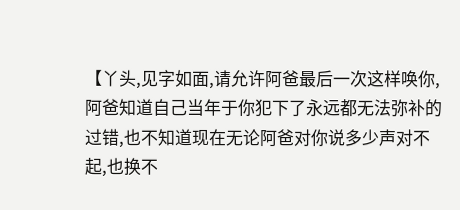【丫头,见字如面,请允许阿爸最后一次这样唤你,阿爸知道自己当年于你犯下了永远都无法弥补的过错,也不知道现在无论阿爸对你说多少声对不起,也换不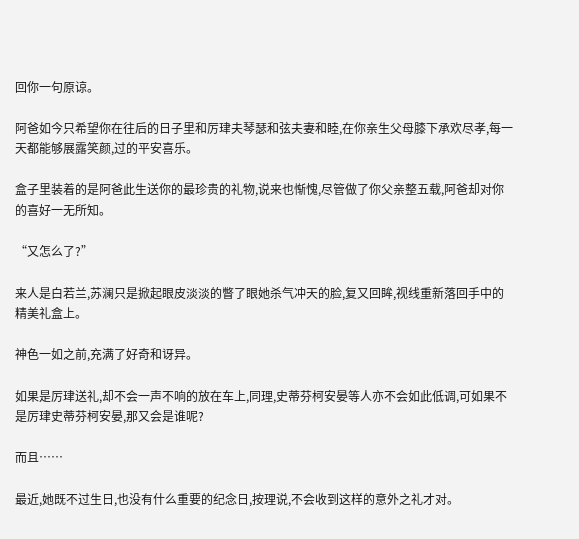回你一句原谅。

阿爸如今只希望你在往后的日子里和厉珒夫琴瑟和弦夫妻和睦,在你亲生父母膝下承欢尽孝,每一天都能够展露笑颜,过的平安喜乐。

盒子里装着的是阿爸此生送你的最珍贵的礼物,说来也惭愧,尽管做了你父亲整五载,阿爸却对你的喜好一无所知。

“又怎么了?”

来人是白若兰,苏澜只是掀起眼皮淡淡的瞥了眼她杀气冲天的脸,复又回眸,视线重新落回手中的精美礼盒上。

神色一如之前,充满了好奇和讶异。

如果是厉珒送礼,却不会一声不响的放在车上,同理,史蒂芬柯安晏等人亦不会如此低调,可如果不是厉珒史蒂芬柯安晏,那又会是谁呢?

而且……

最近,她既不过生日,也没有什么重要的纪念日,按理说,不会收到这样的意外之礼才对。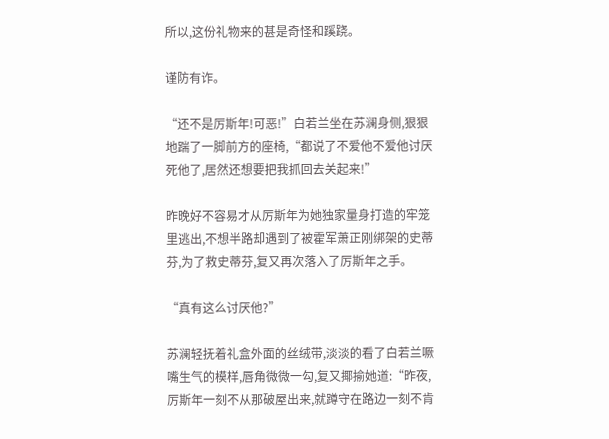所以,这份礼物来的甚是奇怪和蹊跷。

谨防有诈。

“还不是厉斯年!可恶!”白若兰坐在苏澜身侧,狠狠地踹了一脚前方的座椅,“都说了不爱他不爱他讨厌死他了,居然还想要把我抓回去关起来!”

昨晚好不容易才从厉斯年为她独家量身打造的牢笼里逃出,不想半路却遇到了被霍军萧正刚绑架的史蒂芬,为了救史蒂芬,复又再次落入了厉斯年之手。

“真有这么讨厌他?”

苏澜轻抚着礼盒外面的丝绒带,淡淡的看了白若兰噘嘴生气的模样,唇角微微一勾,复又揶揄她道:“昨夜,厉斯年一刻不从那破屋出来,就蹲守在路边一刻不肯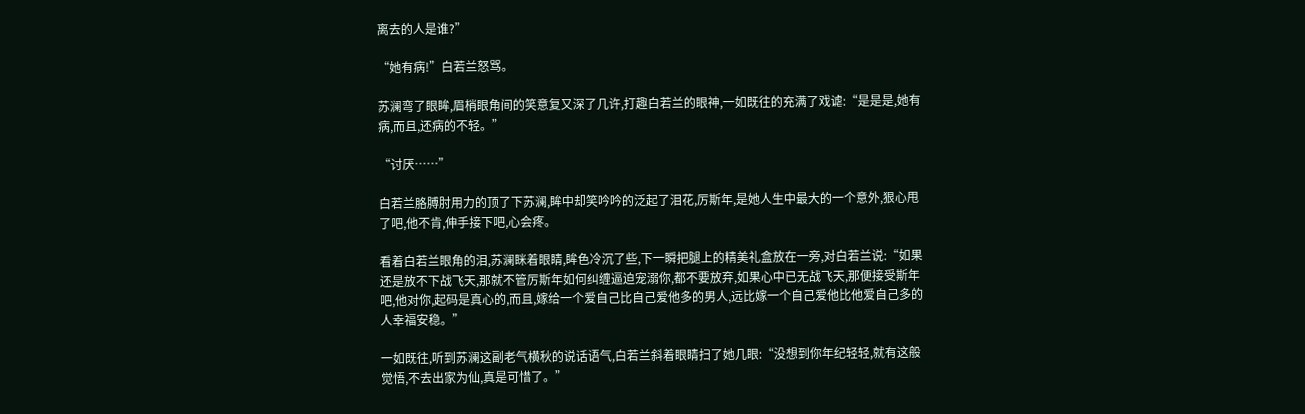离去的人是谁?”

“她有病!”白若兰怒骂。

苏澜弯了眼眸,眉梢眼角间的笑意复又深了几许,打趣白若兰的眼神,一如既往的充满了戏谑:“是是是,她有病,而且,还病的不轻。”

“讨厌……”

白若兰胳膊肘用力的顶了下苏澜,眸中却笑吟吟的泛起了泪花,厉斯年,是她人生中最大的一个意外,狠心甩了吧,他不肯,伸手接下吧,心会疼。

看着白若兰眼角的泪,苏澜眯着眼睛,眸色冷沉了些,下一瞬把腿上的精美礼盒放在一旁,对白若兰说:“如果还是放不下战飞天,那就不管厉斯年如何纠缠逼迫宠溺你,都不要放弃,如果心中已无战飞天,那便接受斯年吧,他对你,起码是真心的,而且,嫁给一个爱自己比自己爱他多的男人,远比嫁一个自己爱他比他爱自己多的人幸福安稳。”

一如既往,听到苏澜这副老气横秋的说话语气,白若兰斜着眼睛扫了她几眼:“没想到你年纪轻轻,就有这般觉悟,不去出家为仙,真是可惜了。”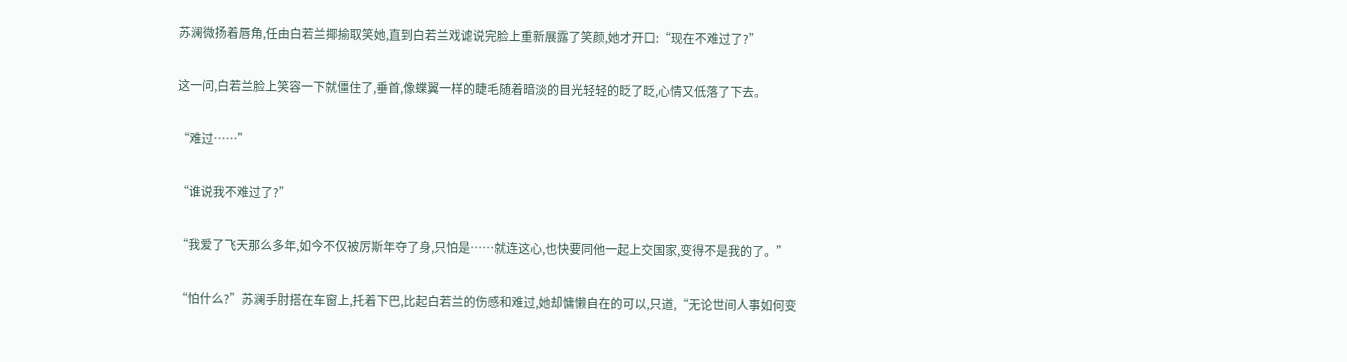苏澜微扬着唇角,任由白若兰揶揄取笑她,直到白若兰戏谑说完脸上重新展露了笑颜,她才开口:“现在不难过了?”

这一问,白若兰脸上笑容一下就僵住了,垂首,像蝶翼一样的睫毛随着暗淡的目光轻轻的眨了眨,心情又低落了下去。

“难过……”

“谁说我不难过了?”

“我爱了飞天那么多年,如今不仅被厉斯年夺了身,只怕是……就连这心,也快要同他一起上交国家,变得不是我的了。”

“怕什么?”苏澜手肘搭在车窗上,托着下巴,比起白若兰的伤感和难过,她却慵懒自在的可以,只道,“无论世间人事如何变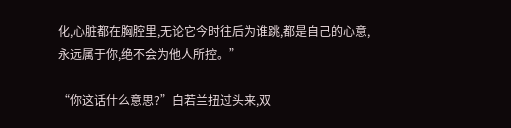化,心脏都在胸腔里,无论它今时往后为谁跳,都是自己的心意,永远属于你,绝不会为他人所控。”

“你这话什么意思?”白若兰扭过头来,双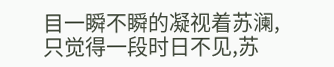目一瞬不瞬的凝视着苏澜,只觉得一段时日不见,苏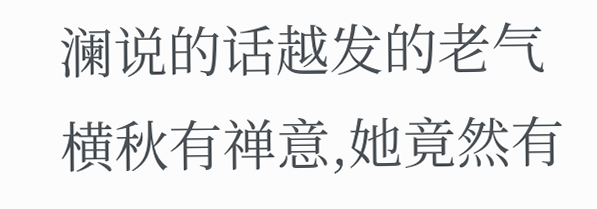澜说的话越发的老气横秋有禅意,她竟然有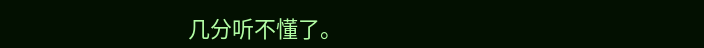几分听不懂了。